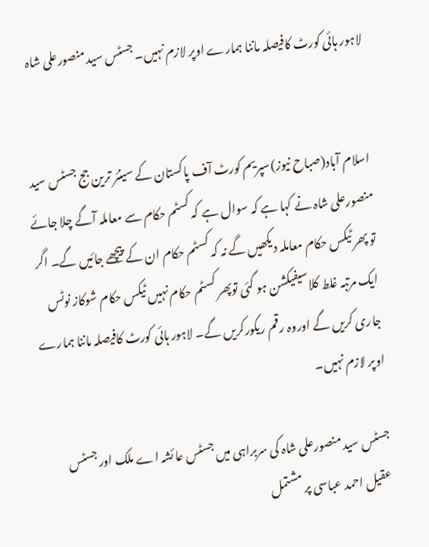لاہور ہائی کورٹ کافیصلہ ماننا ہمارے اوپر لازم نہیں۔ جسٹس سید منصورعلی شاہ


اسلام آباد(صباح نیوز)سپریم کورٹ آف پاکستان کے سینئر ترین جج جسٹس سید منصورعلی شاہ نے کہا ہے کہ سوال ہے کہ کسٹم حکام سے معاملہ آگے چلا جائے تو پھر ٹیکس حکام معاملہ دیکھیں گے نہ کہ کسٹم حکام ان کے پیچھے جائیں گے۔ اگر ایک مرتبہ غلط کلاسیفیکشن ہو گئی توپھر کسٹم حکام نہیں ٹیکس حکام شوکاز نوٹس جاری کریں گے اوروہ رقم ریکورکریں گے۔ لاہور ہائی کورٹ کافیصلہ ماننا ہمارے اوپر لازم نہیں۔

جسٹس سید منصورعلی شاہ کی سربراہی میں جسٹس عائشہ اے ملک اور جسٹس عقیل احمد عباسی پر مشتمل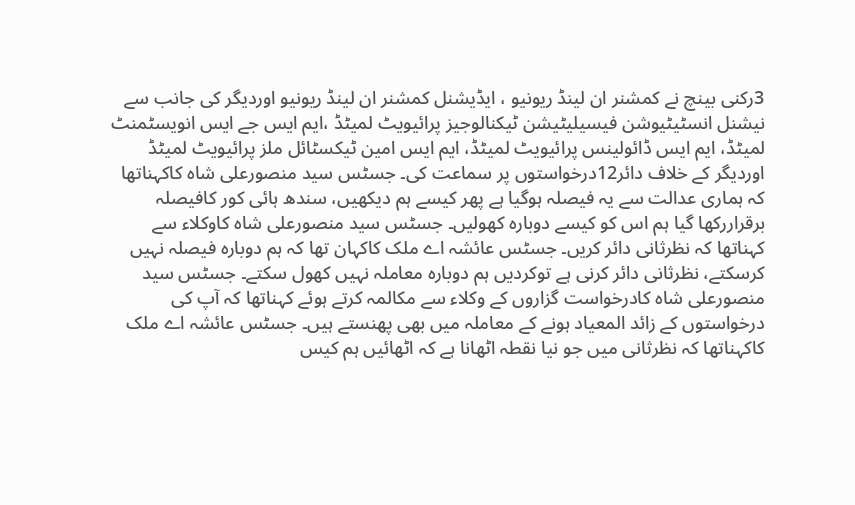3رکنی بینچ نے کمشنر ان لینڈ ریونیو ، ایڈیشنل کمشنر ان لینڈ ریونیو اوردیگر کی جانب سے نیشنل انسٹیٹیوشن فیسیلیٹیشن ٹیکنالوجیز پرائیویٹ لمیٹڈ ،ایم ایس جے ایس انویسٹمنٹ لمیٹڈ، ایم ایس ڈائولینس پرائیویٹ لمیٹڈ، ایم ایس امین ٹیکسٹائل ملز پرائیویٹ لمیٹڈ اوردیگر کے خلاف دائر12درخواستوں پر سماعت کی۔ جسٹس سید منصورعلی شاہ کاکہناتھا کہ ہماری عدالت سے یہ فیصلہ ہوگیا ہے پھر کیسے ہم دیکھیں، سندھ ہائی کور کافیصلہ برقراررکھا گیا ہم اس کو کیسے دوبارہ کھولیں۔ جسٹس سید منصورعلی شاہ کاوکلاء سے کہناتھا کہ نظرثانی دائر کریں۔ جسٹس عائشہ اے ملک کاکہان تھا کہ ہم دوبارہ فیصلہ نہیں کرسکتے، نظرثانی دائر کرنی ہے توکردیں ہم دوبارہ معاملہ نہیں کھول سکتے۔ جسٹس سید منصورعلی شاہ کادرخواست گزاروں کے وکلاء سے مکالمہ کرتے ہوئے کہناتھا کہ آپ کی درخواستوں کے زائد المعیاد ہونے کے معاملہ میں بھی پھنستے ہیں۔ جسٹس عائشہ اے ملک کاکہناتھا کہ نظرثانی میں جو نیا نقطہ اٹھانا ہے کہ اٹھائیں ہم کیس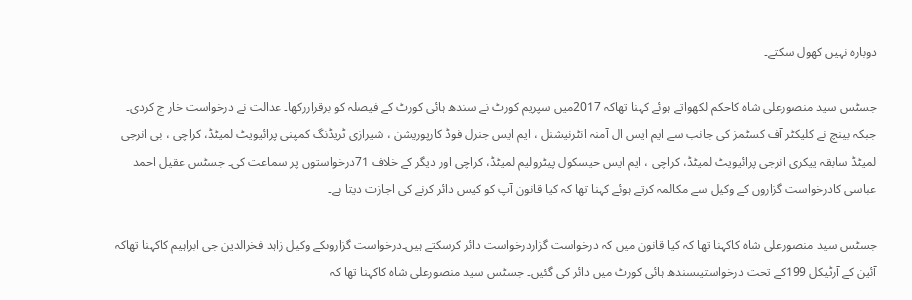دوبارہ نہیں کھول سکتے۔

جسٹس سید منصورعلی شاہ کاحکم لکھواتے ہوئے کہنا تھاکہ 2017میں سپریم کورٹ نے سندھ ہائی کورٹ کے فیصلہ کو برقراررکھا۔ عدالت نے درخواست خار ج کردی۔ جبکہ بینچ نے کلیکٹر آف کسٹمز کی جانب سے ایم ایس ال آمنہ انٹرنیشنل ، ایم ایس جنرل فوڈ کارپوریشن ، شیرازی ٹریڈنگ کمپنی پرائیویٹ لمیٹڈ، کراچی ، بی انرجی لمیٹڈ سابقہ ییکری انرجی پرائیویٹ لمیٹڈ، کراچی ، ایم ایس حیسکول پیٹرولیم لمیٹڈ، کراچی اور دیگر کے خلاف 71درخواستوں پر سماعت کی۔ جسٹس عقیل احمد عباسی کادرخواست گزاروں کے وکیل سے مکالمہ کرتے ہوئے کہنا تھا کہ کیا قانون آپ کو کیس دائر کرنے کی اجازت دیتا ہے۔

جسٹس سید منصورعلی شاہ کاکہنا تھا کہ کیا قانون میں کہ درخواست گزاردرخواست دائر کرسکتے ہیں۔درخواست گزاروںکے وکیل زاہد فخرالدین جی ابراہیم کاکہنا تھاکہ آئین کے آرٹیکل 199کے تحت درخواستیںسندھ ہائی کورٹ میں دائر کی گئیں۔ جسٹس سید منصورعلی شاہ کاکہنا تھا کہ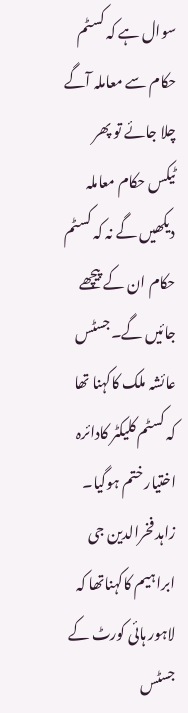سوال ہے کہ کسٹم حکام سے معاملہ آگے چلا جائے تو پھر ٹیکس حکام معاملہ دیکھیں گے نہ کہ کسٹم حکام ان کے پیچھے جائیں گے۔جسٹس عائشہ ملک کاکہنا تھا کہ کسٹم کلیکٹر کادائرہ اختیار ختم ہوگیا۔ زاہد فخرالدین جی ابراہیم کاکہناتھا کہ لاہور ہائی کورٹ کے جسٹس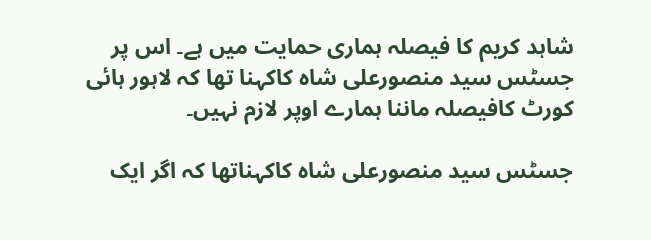شاہد کریم کا فیصلہ ہماری حمایت میں ہے۔ اس پر جسٹس سید منصورعلی شاہ کاکہنا تھا کہ لاہور ہائی کورٹ کافیصلہ ماننا ہمارے اوپر لازم نہیں۔

جسٹس سید منصورعلی شاہ کاکہناتھا کہ اگر ایک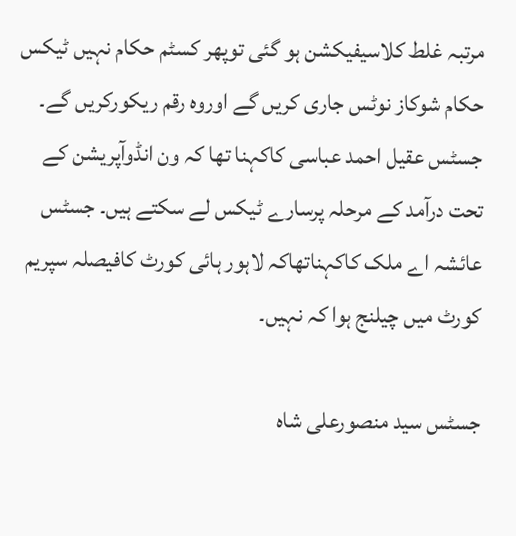مرتبہ غلط کلاسیفیکشن ہو گئی توپھر کسٹم حکام نہیں ٹیکس حکام شوکاز نوٹس جاری کریں گے اوروہ رقم ریکورکریں گے۔ جسٹس عقیل احمد عباسی کاکہنا تھا کہ ون انڈوآپریشن کے تحت درآمد کے مرحلہ پرسارے ٹیکس لے سکتے ہیں۔ جسٹس عائشہ اے ملک کاکہناتھاکہ لاہور ہائی کورٹ کافیصلہ سپریم کورٹ میں چیلنج ہوا کہ نہیں۔

جسٹس سید منصورعلی شاہ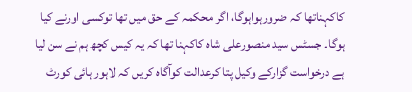کاکہناتھا کہ ضرورہواہوگا، اگر محکمہ کے حق میں تھا توکسی اورنے کیا ہوگا۔ جسٹس سید منصورعلی شاہ کاکہنا تھا کہ یہ کیس کچھ ہم نے سن لیا ہے درخواست گزارکے وکیل پتا کرعدالت کوآگاہ کریں کہ لاہور ہائی کورٹ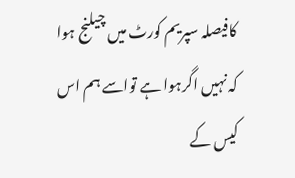کافیصلہ سپریم کورٹ میں چیلنج ہوا کہ نہیں اگرہوا ہے تواسے ہم اس کیس کے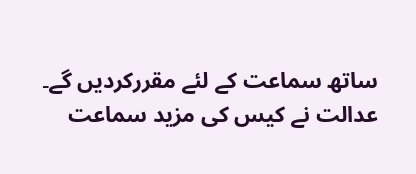ساتھ سماعت کے لئے مقررکردیں گے۔ عدالت نے کیس کی مزید سماعت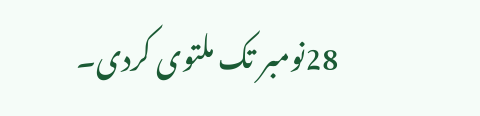28نومبر تک ملتوی کردی۔